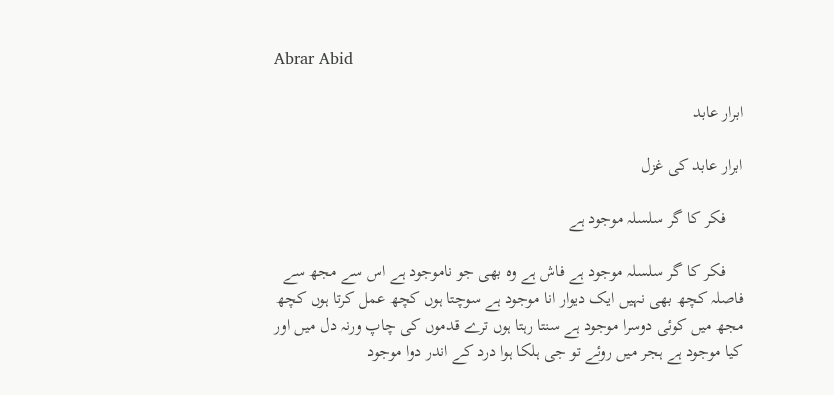Abrar Abid

ابرار عابد

ابرار عابد کی غزل

    فکر کا گر سلسلہ موجود ہے

    فکر کا گر سلسلہ موجود ہے فاش ہے وہ بھی جو ناموجود ہے اس سے مجھ سے فاصلہ کچھ بھی نہیں ایک دیوار انا موجود ہے سوچتا ہوں کچھ عمل کرتا ہوں کچھ مجھ میں کوئی دوسرا موجود ہے سنتا رہتا ہوں ترے قدموں کی چاپ ورنہ دل میں اور کیا موجود ہے ہجر میں روئے تو جی ہلکا ہوا درد کے اندر دوا موجود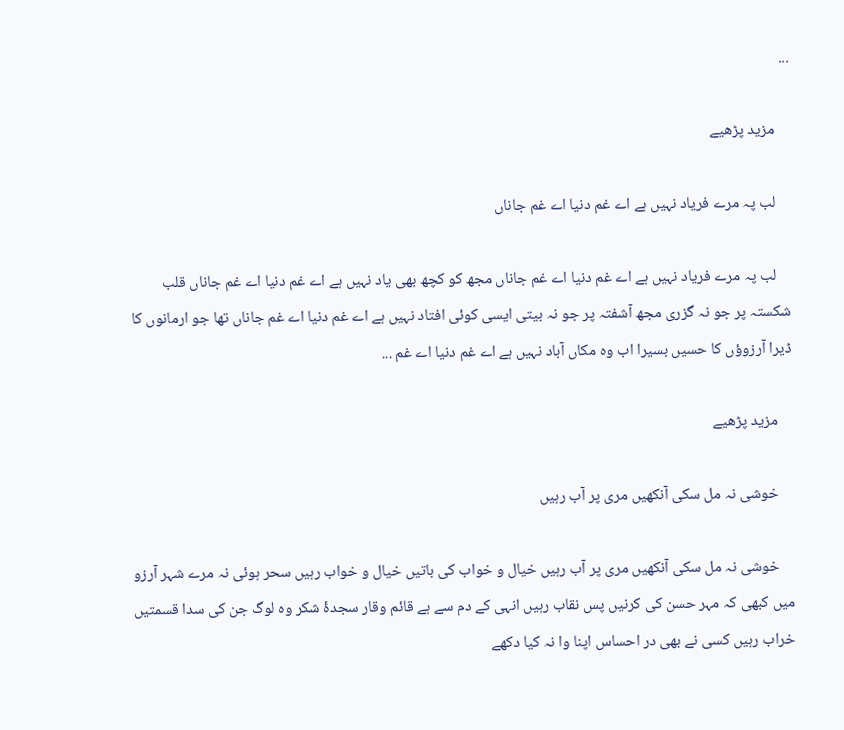...

    مزید پڑھیے

    لب پہ مرے فریاد نہیں ہے اے غم دنیا اے غم جاناں

    لب پہ مرے فریاد نہیں ہے اے غم دنیا اے غم جاناں مجھ کو کچھ بھی یاد نہیں ہے اے غم دنیا اے غم جاناں قلب شکستہ پر جو نہ گزری مجھ آشفتہ پر جو نہ بیتی ایسی کوئی افتاد نہیں ہے اے غم دنیا اے غم جاناں تھا جو ارمانوں کا ڈیرا آرزوؤں کا حسیں بسیرا اب وہ مکاں آباد نہیں ہے اے غم دنیا اے غم ...

    مزید پڑھیے

    خوشی نہ مل سکی آنکھیں مری پر آب رہیں

    خوشی نہ مل سکی آنکھیں مری پر آب رہیں خیال و خواب کی باتیں خیال و خواب رہیں سحر ہوئی نہ مرے شہر آرزو میں کبھی کہ مہر حسن کی کرنیں پس نقاب رہیں انہی کے دم سے ہے قائم وقار سجدۂ شکر وہ لوگ جن کی سدا قسمتیں خراب رہیں کسی نے بھی در احساس اپنا وا نہ کیا دکھے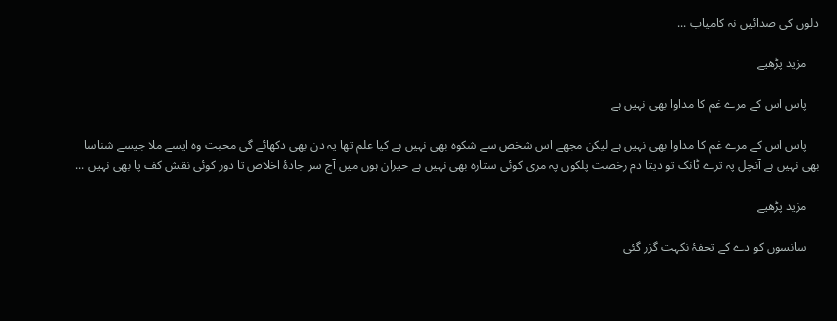دلوں کی صدائیں نہ کامیاب ...

    مزید پڑھیے

    پاس اس کے مرے غم کا مداوا بھی نہیں ہے

    پاس اس کے مرے غم کا مداوا بھی نہیں ہے لیکن مجھے اس شخص سے شکوہ بھی نہیں ہے کیا علم تھا یہ دن بھی دکھائے گی محبت وہ ایسے ملا جیسے شناسا بھی نہیں ہے آنچل پہ ترے ٹانک تو دیتا دم رخصت پلکوں پہ مری کوئی ستارہ بھی نہیں ہے حیران ہوں میں آج سر جادۂ اخلاص تا دور کوئی نقش کف پا بھی نہیں ...

    مزید پڑھیے

    سانسوں کو دے کے تحفۂ نکہت گزر گئی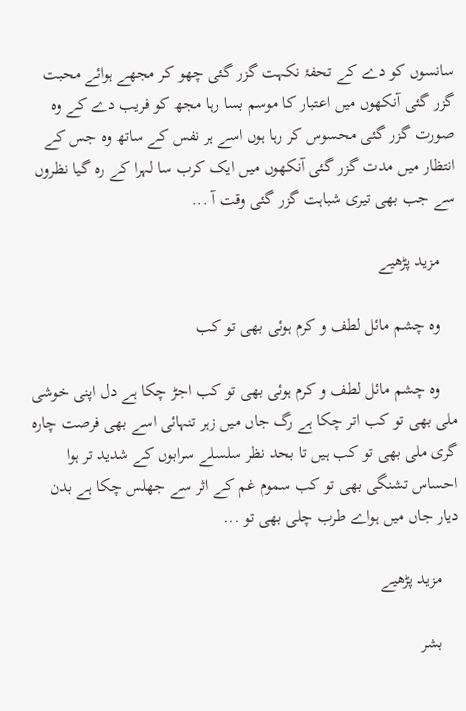سانسوں کو دے کے تحفۂ نکہت گزر گئی چھو کر مجھے ہوائے محبت گزر گئی آنکھوں میں اعتبار کا موسم بسا رہا مجھ کو فریب دے کے وہ صورت گزر گئی محسوس کر رہا ہوں اسے ہر نفس کے ساتھ وہ جس کے انتظار میں مدت گزر گئی آنکھوں میں ایک کرب سا لہرا کے رہ گیا نظروں سے جب بھی تیری شباہت گزر گئی وقت آ ...

    مزید پڑھیے

    وہ چشم مائل لطف و کرم ہوئی بھی تو کب

    وہ چشم مائل لطف و کرم ہوئی بھی تو کب اجڑ چکا ہے دل اپنی خوشی ملی بھی تو کب اتر چکا ہے رگ جاں میں زہر تنہائی اسے بھی فرصت چارہ گری ملی بھی تو کب ہیں تا بحد نظر سلسلے سرابوں کے شدید تر ہوا احساس تشنگی بھی تو کب سموم غم کے اثر سے جھلس چکا ہے بدن دیار جاں میں ہواے طرب چلی بھی تو ...

    مزید پڑھیے

    بشر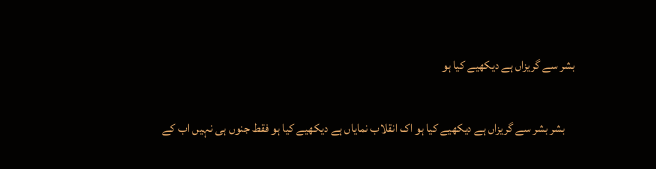بشر سے گریزاں ہے دیکھیے کیا ہو

    بشر بشر سے گریزاں ہے دیکھیے کیا ہو اک انقلاب نمایاں ہے دیکھیے کیا ہو فقط جنوں ہی نہیں اب کے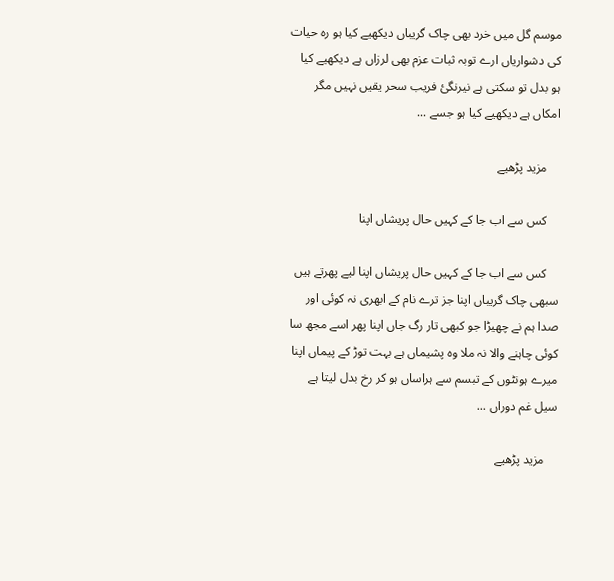موسم گل میں خرد بھی چاک گریباں دیکھیے کیا ہو رہ حیات کی دشواریاں ارے توبہ ثبات عزم بھی لرزاں ہے دیکھیے کیا ہو بدل تو سکتی ہے نیرنگیٔ فریب سحر یقیں نہیں مگر امکاں ہے دیکھیے کیا ہو جسے ...

    مزید پڑھیے

    کس سے اب جا کے کہیں حال پریشاں اپنا

    کس سے اب جا کے کہیں حال پریشاں اپنا لیے پھرتے ہیں سبھی چاک گریباں اپنا جز ترے نام کے ابھری نہ کوئی اور صدا ہم نے چھیڑا جو کبھی تار رگ جاں اپنا پھر اسے مجھ سا کوئی چاہنے والا نہ ملا وہ پشیماں ہے بہت توڑ کے پیماں اپنا میرے ہونٹوں کے تبسم سے ہراساں ہو کر رخ بدل لیتا ہے سیل غم دوراں ...

    مزید پڑھیے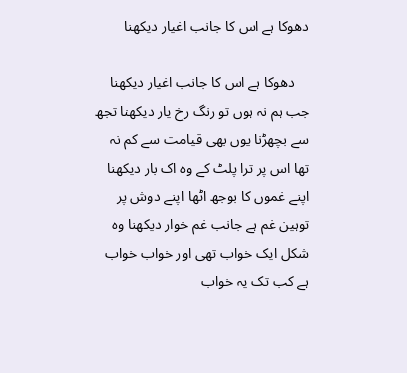دھوکا ہے اس کا جانب اغیار دیکھنا

    دھوکا ہے اس کا جانب اغیار دیکھنا جب ہم نہ ہوں تو رنگ رخ یار دیکھنا تجھ سے بچھڑنا یوں بھی قیامت سے کم نہ تھا اس پر ترا پلٹ کے وہ اک بار دیکھنا اپنے غموں کا بوجھ اٹھا اپنے دوش پر توہین غم ہے جانب غم خوار دیکھنا وہ شکل ایک خواب تھی اور خواب خواب ہے کب تک یہ خواب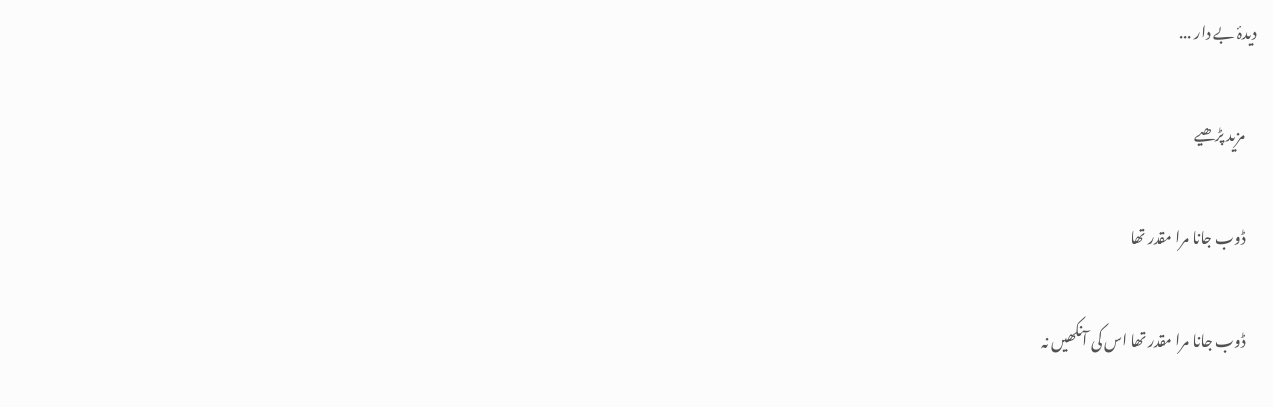دیدۂ بے دار ...

    مزید پڑھیے

    ڈوب جانا مرا مقدر تھا

    ڈوب جانا مرا مقدر تھا اس کی آنکھیں نہ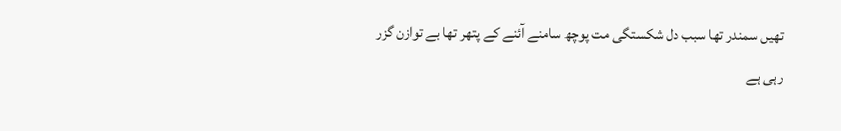تھیں سمندر تھا سبب دل شکستگی مت پوچھ سامنے آئنے کے پتھر تھا بے توازن گزر رہی ہے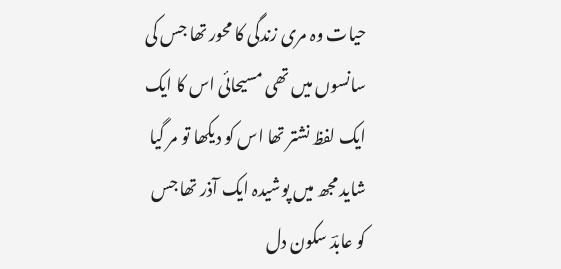حیات وہ مری زندگی کا محور تھا جس کی سانسوں میں تھی مسیحائی اس کا ایک ایک لفظ نشتر تھا اس کو دیکھا تو مر گیا شاید مجھ میں پوشیدہ ایک آذر تھا جس کو عابدؔ سکون دل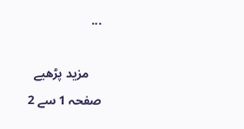...

    مزید پڑھیے
صفحہ 1 سے 2